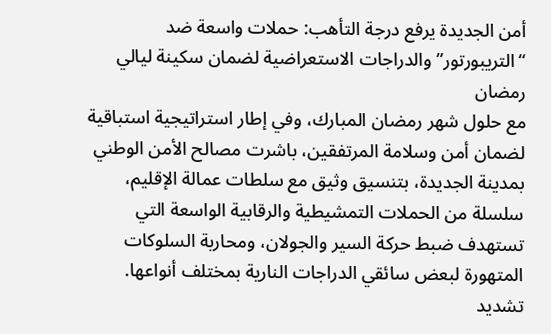أمن الجديدة يرفع درجة التأهب: حملات واسعة ضد “التريبورتور” والدراجات الاستعراضية لضمان سكينة ليالي رمضان
مع حلول شهر رمضان المبارك، وفي إطار استراتيجية استباقية لضمان أمن وسلامة المرتفقين، باشرت مصالح الأمن الوطني بمدينة الجديدة، بتنسيق وثيق مع سلطات عمالة الإقليم، سلسلة من الحملات التمشيطية والرقابية الواسعة التي تستهدف ضبط حركة السير والجولان، ومحاربة السلوكات المتهورة لبعض سائقي الدراجات النارية بمختلف أنواعها.
تشديد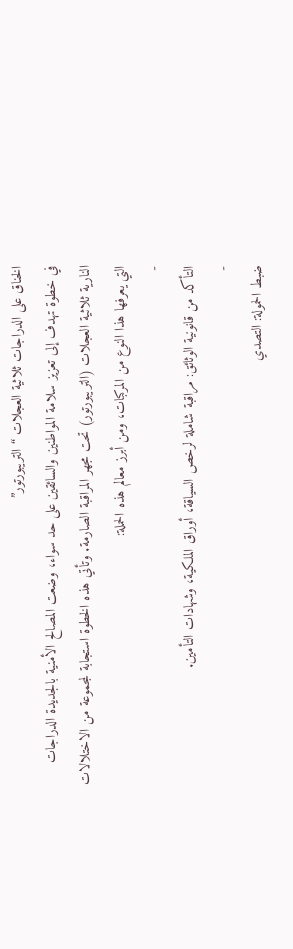الخناق على الدراجات ثلاثية العجلات “التريبورتور”
في خطوة تهدف إلى تعزيز سلامة المواطنين والسائقين على حد سواء، وضعت المصالح الأمنية بالجديدة الدراجات النارية ثلاثية العجلات (التريبورتور) تحت مجهر المراقبة الصارمة. وتأتي هذه الخطوة استجابة لمجموعة من الاختلالات التي يعرفها هذا النوع من المركبات، ومن أبرز معالم هذه الحملة:
-
التأكد من قانونية الوثائق: مراقبة شاملة لرخص السياقة، أوراق الملكية، وشهادات التأمين.
-
ضبط الحمولة: التصدي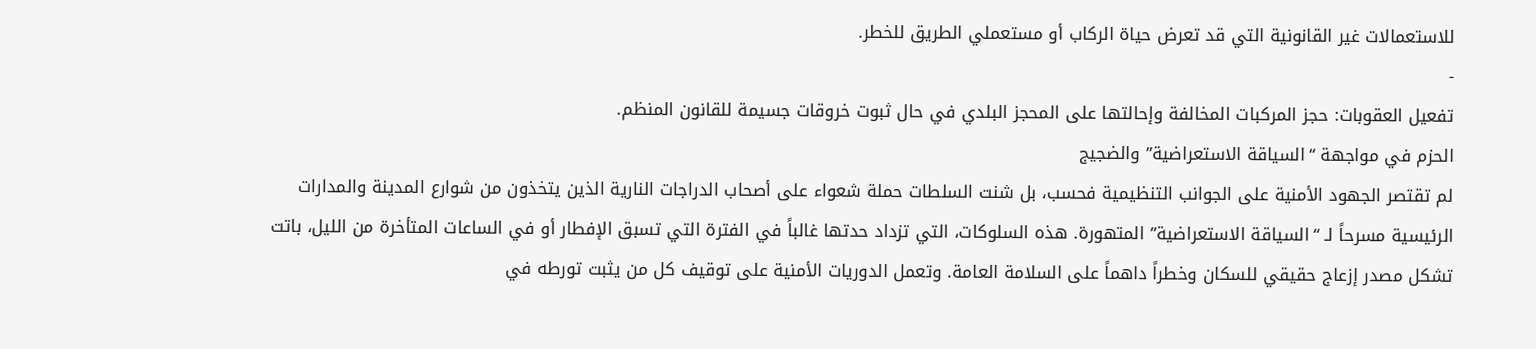للاستعمالات غير القانونية التي قد تعرض حياة الركاب أو مستعملي الطريق للخطر.
-
تفعيل العقوبات: حجز المركبات المخالفة وإحالتها على المحجز البلدي في حال ثبوت خروقات جسيمة للقانون المنظم.
الحزم في مواجهة “السياقة الاستعراضية” والضجيج
لم تقتصر الجهود الأمنية على الجوانب التنظيمية فحسب، بل شنت السلطات حملة شعواء على أصحاب الدراجات النارية الذين يتخذون من شوارع المدينة والمدارات الرئيسية مسرحاً لـ “السياقة الاستعراضية” المتهورة. هذه السلوكات، التي تزداد حدتها غالباً في الفترة التي تسبق الإفطار أو في الساعات المتأخرة من الليل، باتت تشكل مصدر إزعاج حقيقي للسكان وخطراً داهماً على السلامة العامة. وتعمل الدوريات الأمنية على توقيف كل من يثبت تورطه في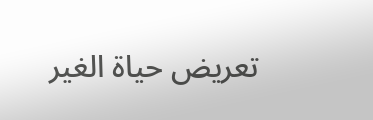تعريض حياة الغير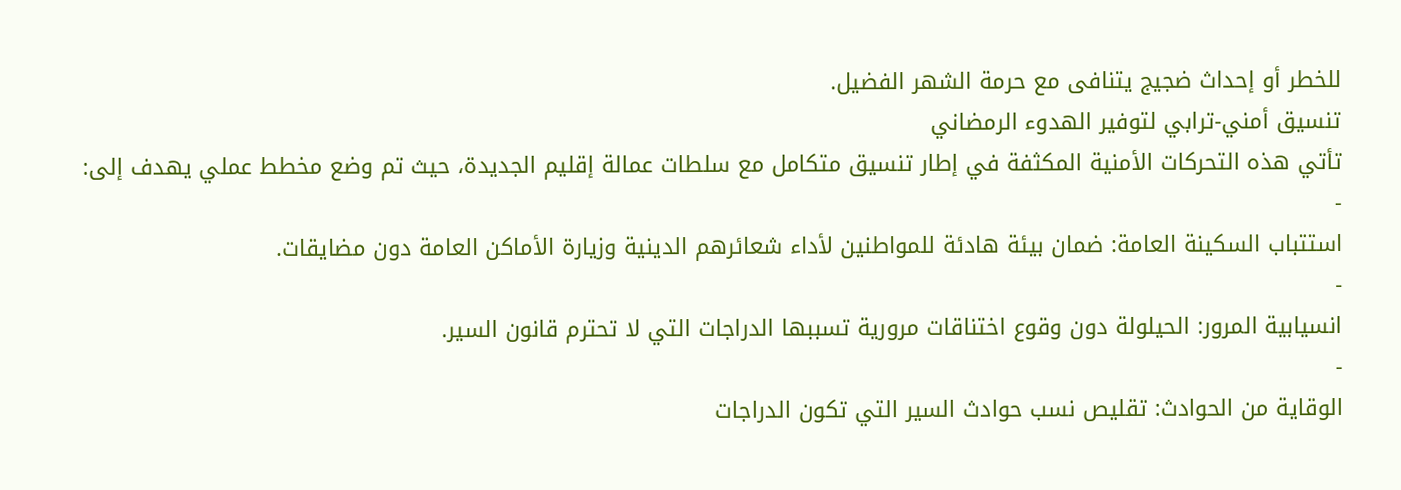للخطر أو إحداث ضجيج يتنافى مع حرمة الشهر الفضيل.
تنسيق أمني-ترابي لتوفير الهدوء الرمضاني
تأتي هذه التحركات الأمنية المكثفة في إطار تنسيق متكامل مع سلطات عمالة إقليم الجديدة، حيث تم وضع مخطط عملي يهدف إلى:
-
استتباب السكينة العامة: ضمان بيئة هادئة للمواطنين لأداء شعائرهم الدينية وزيارة الأماكن العامة دون مضايقات.
-
انسيابية المرور: الحيلولة دون وقوع اختناقات مرورية تسببها الدراجات التي لا تحترم قانون السير.
-
الوقاية من الحوادث: تقليص نسب حوادث السير التي تكون الدراجات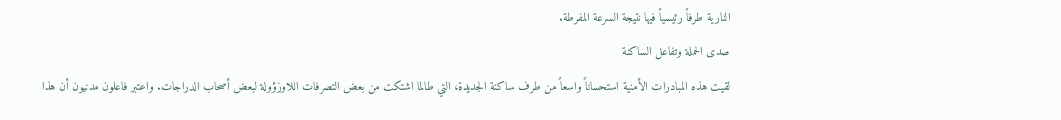النارية طرفاً رئيسياً فيها نتيجة السرعة المفرطة.
صدى الحملة وتفاعل الساكنة
لقيت هذه المبادرات الأمنية استحساناً واسعاً من طرف ساكنة الجديدة، التي طالما اشتكت من بعض التصرفات اللاوزؤولة لبعض أصحاب الدراجات. واعتبر فاعلون مدنيون أن هذا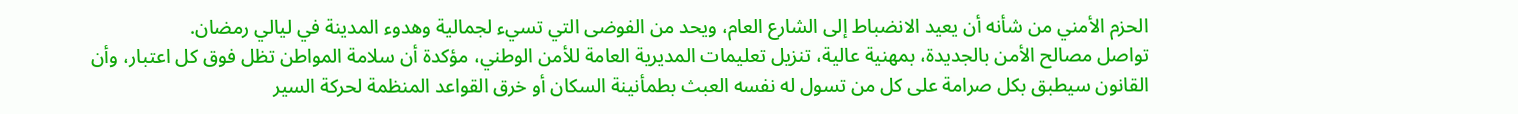الحزم الأمني من شأنه أن يعيد الانضباط إلى الشارع العام، ويحد من الفوضى التي تسيء لجمالية وهدوء المدينة في ليالي رمضان.
تواصل مصالح الأمن بالجديدة، بمهنية عالية، تنزيل تعليمات المديرية العامة للأمن الوطني، مؤكدة أن سلامة المواطن تظل فوق كل اعتبار، وأن القانون سيطبق بكل صرامة على كل من تسول له نفسه العبث بطمأنينة السكان أو خرق القواعد المنظمة لحركة السير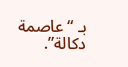بـ “عاصمة دكالة”.